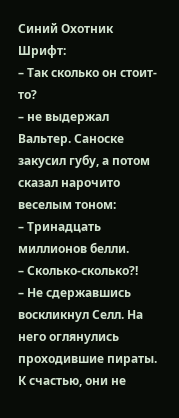Синий Охотник
Шрифт:
– Так сколько он стоит-то?
– не выдержал Вальтер. Саноске закусил губу, а потом сказал нарочито веселым тоном:
– Тринадцать миллионов белли.
– Сколько-сколько?!
– Не сдержавшись воскликнул Селл. На него оглянулись проходившие пираты. К счастью, они не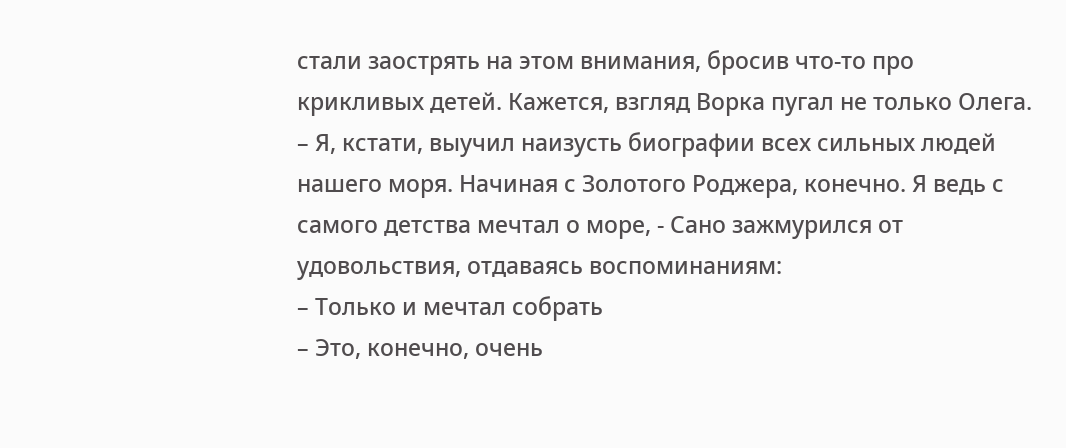стали заострять на этом внимания, бросив что-то про крикливых детей. Кажется, взгляд Ворка пугал не только Олега.
– Я, кстати, выучил наизусть биографии всех сильных людей нашего моря. Начиная с Золотого Роджера, конечно. Я ведь с самого детства мечтал о море, - Сано зажмурился от удовольствия, отдаваясь воспоминаниям:
– Только и мечтал собрать
– Это, конечно, очень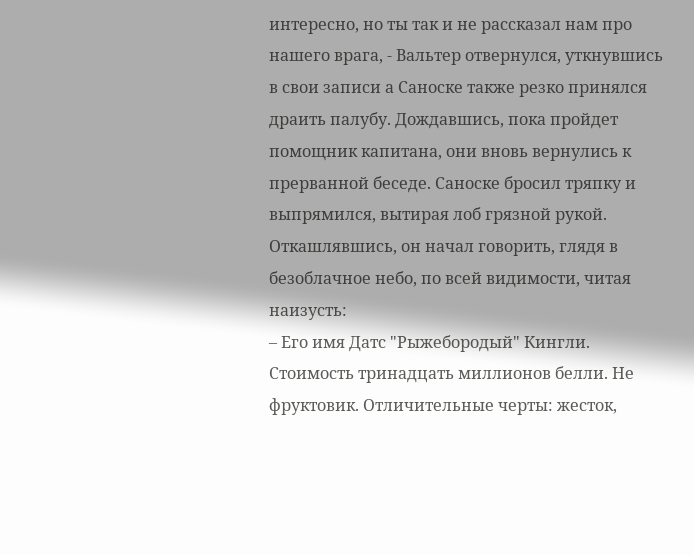интересно, но ты так и не рассказал нам про нашего врага, - Вальтер отвернулся, уткнувшись в свои записи а Саноске также резко принялся драить палубу. Дождавшись, пока пройдет помощник капитана, они вновь вернулись к прерванной беседе. Саноске бросил тряпку и выпрямился, вытирая лоб грязной рукой. Откашлявшись, он начал говорить, глядя в безоблачное небо, по всей видимости, читая наизусть:
– Его имя Датс "Рыжебородый" Кингли. Стоимость тринадцать миллионов белли. Не фруктовик. Отличительные черты: жесток,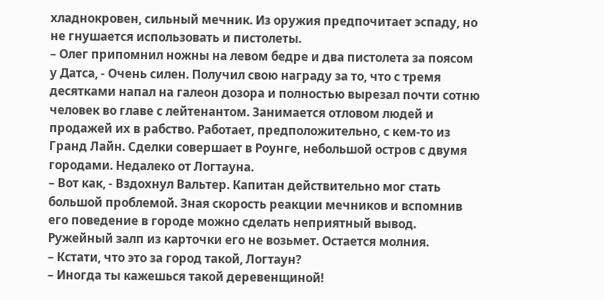хладнокровен, сильный мечник. Из оружия предпочитает эспаду, но не гнушается использовать и пистолеты.
– Олег припомнил ножны на левом бедре и два пистолета за поясом у Датса, - Очень силен. Получил свою награду за то, что с тремя десятками напал на галеон дозора и полностью вырезал почти сотню человек во главе с лейтенантом. Занимается отловом людей и продажей их в рабство. Работает, предположительно, с кем-то из Гранд Лайн. Сделки совершает в Роунге, небольшой остров с двумя городами. Недалеко от Логтауна.
– Вот как, - Вздохнул Вальтер. Капитан действительно мог стать большой проблемой. Зная скорость реакции мечников и вспомнив его поведение в городе можно сделать неприятный вывод. Ружейный залп из карточки его не возьмет. Остается молния.
– Кстати, что это за город такой, Логтаун?
– Иногда ты кажешься такой деревенщиной!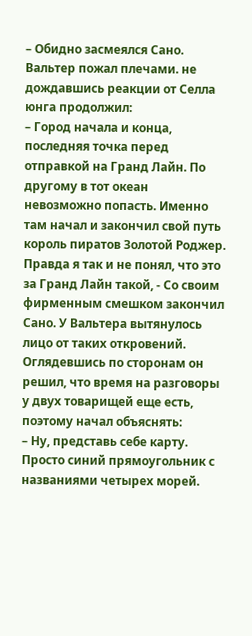– Обидно засмеялся Сано. Вальтер пожал плечами. не дождавшись реакции от Селла юнга продолжил:
– Город начала и конца, последняя точка перед отправкой на Гранд Лайн. По другому в тот океан невозможно попасть. Именно там начал и закончил свой путь король пиратов Золотой Роджер. Правда я так и не понял, что это за Гранд Лайн такой, - Со своим фирменным смешком закончил Сано. У Вальтера вытянулось лицо от таких откровений. Оглядевшись по сторонам он решил, что время на разговоры у двух товарищей еще есть, поэтому начал объяснять:
– Ну, представь себе карту. Просто синий прямоугольник с названиями четырех морей.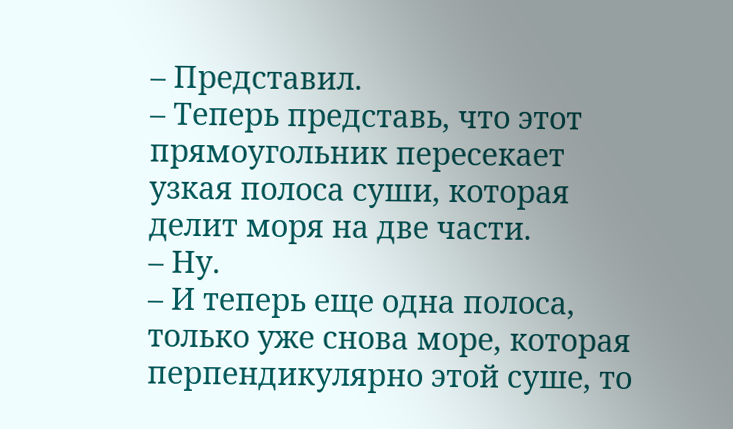– Представил.
– Теперь представь, что этот прямоугольник пересекает узкая полоса суши, которая делит моря на две части.
– Ну.
– И теперь еще одна полоса, только уже снова море, которая перпендикулярно этой суше, то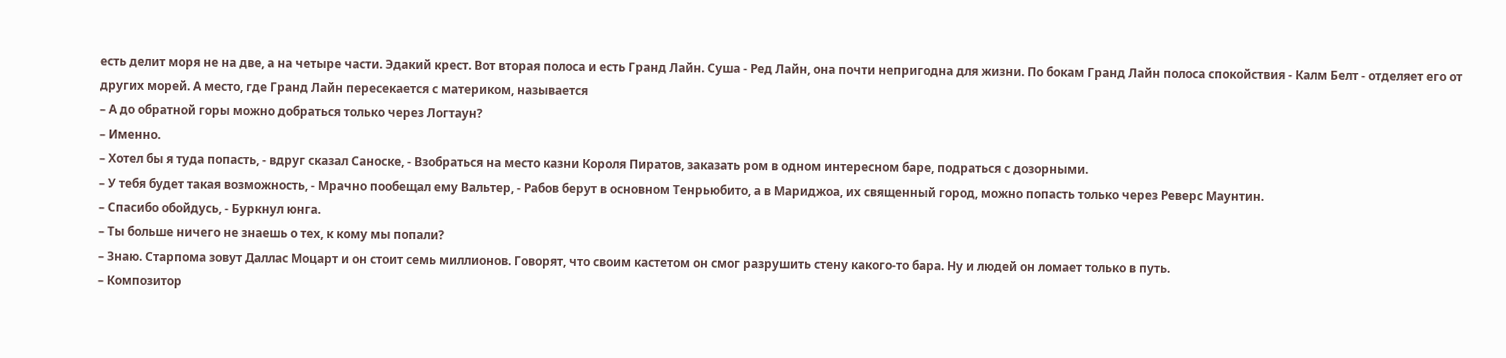есть делит моря не на две, а на четыре части. Эдакий крест. Вот вторая полоса и есть Гранд Лайн. Суша - Ред Лайн, она почти непригодна для жизни. По бокам Гранд Лайн полоса спокойствия - Калм Белт - отделяет его от других морей. А место, где Гранд Лайн пересекается с материком, называется
– А до обратной горы можно добраться только через Логтаун?
– Именно.
– Хотел бы я туда попасть, - вдруг сказал Саноске, - Взобраться на место казни Короля Пиратов, заказать ром в одном интересном баре, подраться с дозорными.
– У тебя будет такая возможность, - Мрачно пообещал ему Вальтер, - Рабов берут в основном Тенрьюбито, а в Мариджоа, их священный город, можно попасть только через Реверс Маунтин.
– Спасибо обойдусь, - Буркнул юнга.
– Ты больше ничего не знаешь о тех, к кому мы попали?
– Знаю. Старпома зовут Даллас Моцарт и он стоит семь миллионов. Говорят, что своим кастетом он смог разрушить стену какого-то бара. Ну и людей он ломает только в путь.
– Композитор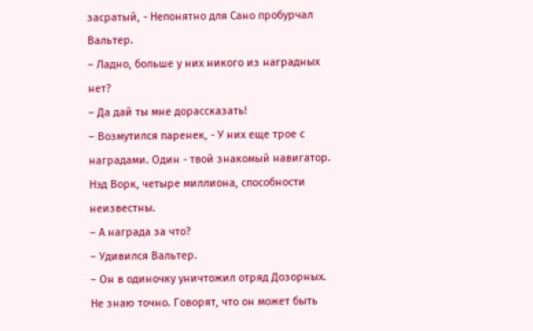засратый, - Непонятно для Сано пробурчал Вальтер.
– Ладно, больше у них никого из наградных нет?
– Да дай ты мне дорассказать!
– Возмутился паренек, - У них еще трое с наградами. Один - твой знакомый навигатор. Нэд Ворк, четыре миллиона, способности неизвестны.
– А награда за что?
– Удивился Вальтер.
– Он в одиночку уничтожил отряд Дозорных. Не знаю точно. Говорят, что он может быть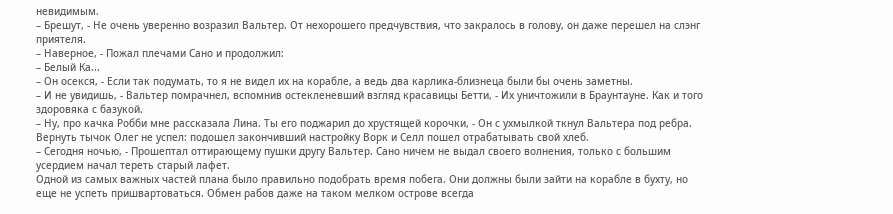невидимым.
– Брешут, - Не очень уверенно возразил Вальтер. От нехорошего предчувствия, что закралось в голову, он даже перешел на слэнг приятеля.
– Наверное, - Пожал плечами Сано и продолжил:
– Белый Ка...
– Он осекся, - Если так подумать, то я не видел их на корабле, а ведь два карлика-близнеца были бы очень заметны.
– И не увидишь, - Вальтер помрачнел, вспомнив остекленевший взгляд красавицы Бетти, - Их уничтожили в Браунтауне. Как и того здоровяка с базукой.
– Ну, про качка Робби мне рассказала Лина. Ты его поджарил до хрустящей корочки, - Он с ухмылкой ткнул Вальтера под ребра. Вернуть тычок Олег не успел: подошел закончивший настройку Ворк и Селл пошел отрабатывать свой хлеб.
– Сегодня ночью, - Прошептал оттирающему пушки другу Вальтер. Сано ничем не выдал своего волнения, только с большим усердием начал тереть старый лафет.
Одной из самых важных частей плана было правильно подобрать время побега. Они должны были зайти на корабле в бухту, но еще не успеть пришвартоваться. Обмен рабов даже на таком мелком острове всегда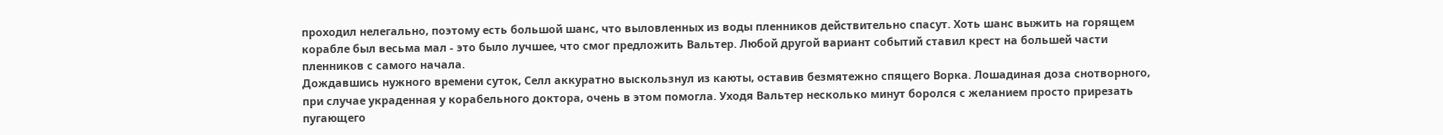проходил нелегально, поэтому есть большой шанс, что выловленных из воды пленников действительно спасут. Хоть шанс выжить на горящем корабле был весьма мал - это было лучшее, что смог предложить Вальтер. Любой другой вариант событий ставил крест на большей части пленников с самого начала.
Дождавшись нужного времени суток, Селл аккуратно выскользнул из каюты, оставив безмятежно спящего Ворка. Лошадиная доза снотворного, при случае украденная у корабельного доктора, очень в этом помогла. Уходя Вальтер несколько минут боролся с желанием просто прирезать пугающего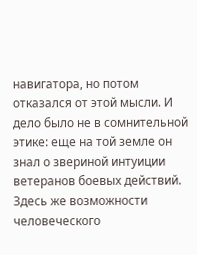навигатора, но потом отказался от этой мысли. И дело было не в сомнительной этике: еще на той земле он знал о звериной интуиции ветеранов боевых действий. Здесь же возможности человеческого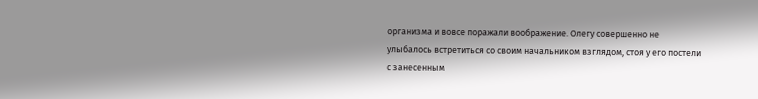организма и вовсе поражали воображение. Олегу совершенно не улыбалось встретиться со своим начальником взглядом, стоя у его постели с занесенным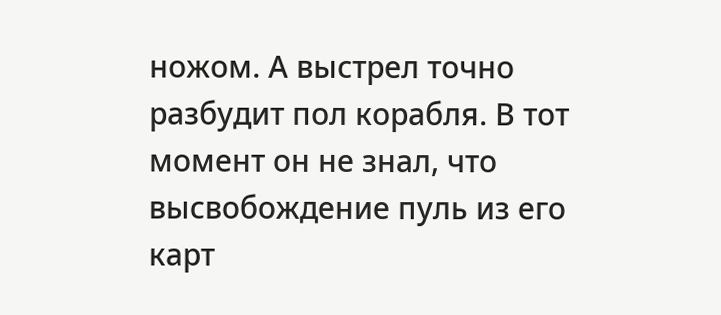ножом. А выстрел точно разбудит пол корабля. В тот момент он не знал, что высвобождение пуль из его карт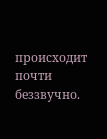происходит почти беззвучно.